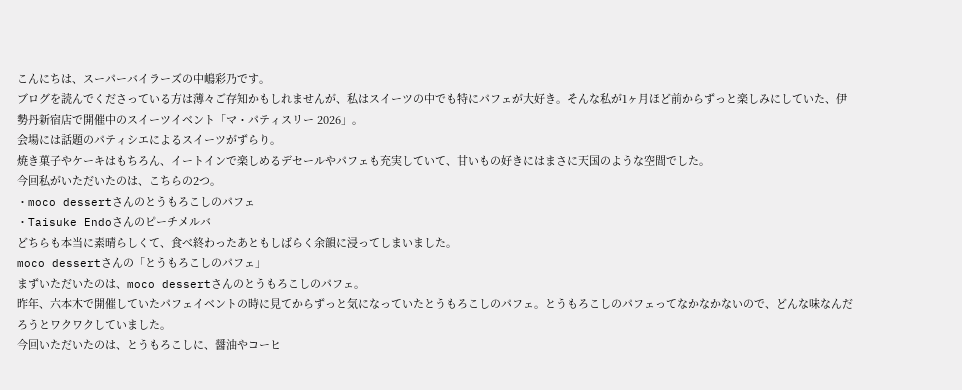こんにちは、スーパーバイラーズの中嶋彩乃です。
ブログを読んでくださっている方は薄々ご存知かもしれませんが、私はスイーツの中でも特にパフェが大好き。そんな私が1ヶ月ほど前からずっと楽しみにしていた、伊勢丹新宿店で開催中のスイーツイベント「マ・パティスリー 2026」。
会場には話題のパティシエによるスイーツがずらり。
焼き菓子やケーキはもちろん、イートインで楽しめるデセールやパフェも充実していて、甘いもの好きにはまさに天国のような空間でした。
今回私がいただいたのは、こちらの2つ。
・moco dessertさんのとうもろこしのパフェ
・Taisuke Endoさんのピーチメルバ
どちらも本当に素晴らしくて、食べ終わったあともしばらく余韻に浸ってしまいました。
moco dessertさんの「とうもろこしのパフェ」
まずいただいたのは、moco dessertさんのとうもろこしのパフェ。
昨年、六本木で開催していたパフェイベントの時に見てからずっと気になっていたとうもろこしのパフェ。とうもろこしのパフェってなかなかないので、どんな味なんだろうとワクワクしていました。
今回いただいたのは、とうもろこしに、醤油やコーヒ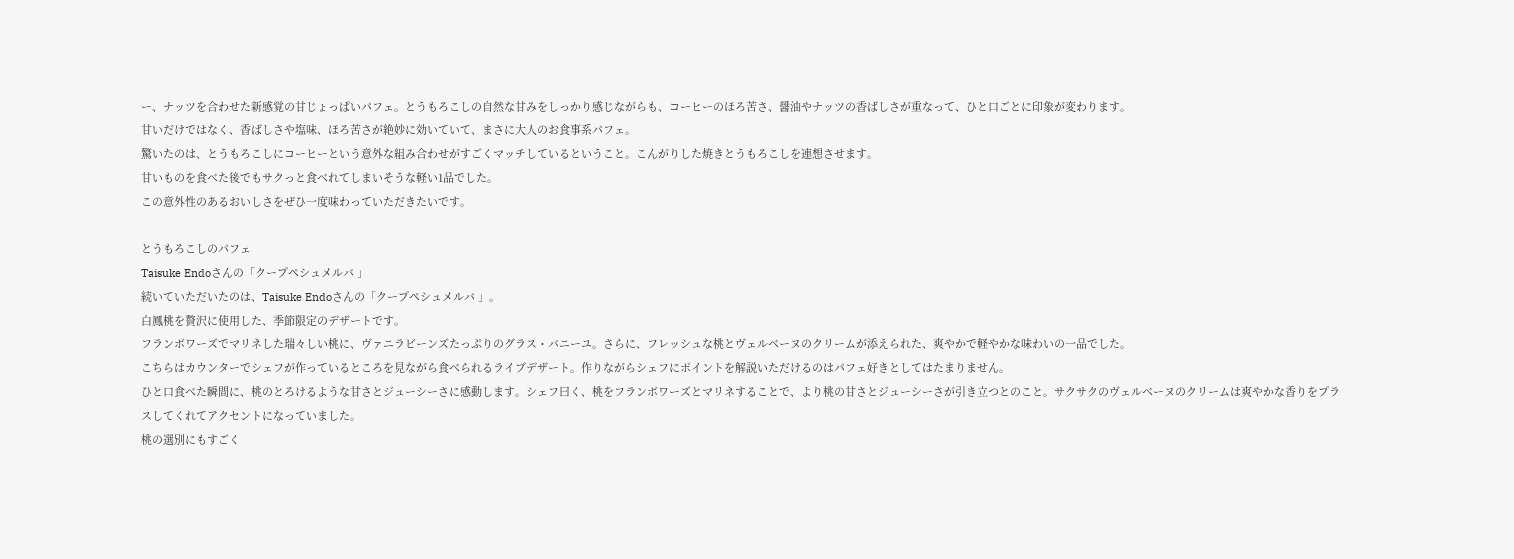ー、ナッツを合わせた新感覚の甘じょっぱいパフェ。とうもろこしの自然な甘みをしっかり感じながらも、コーヒーのほろ苦さ、醤油やナッツの香ばしさが重なって、ひと口ごとに印象が変わります。
甘いだけではなく、香ばしさや塩味、ほろ苦さが絶妙に効いていて、まさに大人のお食事系パフェ。
驚いたのは、とうもろこしにコーヒーという意外な組み合わせがすごくマッチしているということ。こんがりした焼きとうもろこしを連想させます。
甘いものを食べた後でもサクっと食べれてしまいそうな軽い1品でした。
この意外性のあるおいしさをぜひ一度味わっていただきたいです。

とうもろこしのパフェ
Taisuke Endoさんの「クープペシュメルバ 」
続いていただいたのは、Taisuke Endoさんの「クープペシュメルバ 」。
白鳳桃を贅沢に使用した、季節限定のデザートです。
フランボワーズでマリネした瑞々しい桃に、ヴァニラビーンズたっぷりのグラス・バニーユ。さらに、フレッシュな桃とヴェルベーヌのクリームが添えられた、爽やかで軽やかな味わいの一品でした。
こちらはカウンターでシェフが作っているところを見ながら食べられるライブデザート。作りながらシェフにポイントを解説いただけるのはパフェ好きとしてはたまりません。
ひと口食べた瞬間に、桃のとろけるような甘さとジューシーさに感動します。シェフ曰く、桃をフランボワーズとマリネすることで、より桃の甘さとジューシーさが引き立つとのこと。サクサクのヴェルベーヌのクリームは爽やかな香りをプラスしてくれてアクセントになっていました。
桃の選別にもすごく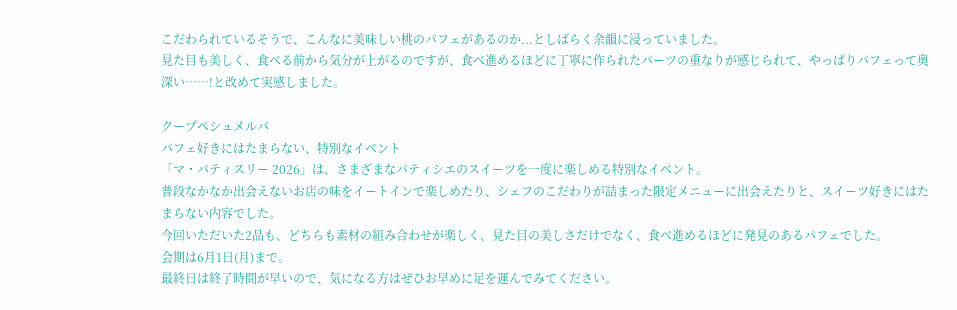こだわられているそうで、こんなに美味しい桃のパフェがあるのか...としばらく余韻に浸っていました。
見た目も美しく、食べる前から気分が上がるのですが、食べ進めるほどに丁寧に作られたパーツの重なりが感じられて、やっぱりパフェって奥深い……!と改めて実感しました。

クープペシュメルバ
パフェ好きにはたまらない、特別なイベント
「マ・パティスリー 2026」は、さまざまなパティシエのスイーツを一度に楽しめる特別なイベント。
普段なかなか出会えないお店の味をイートインで楽しめたり、シェフのこだわりが詰まった限定メニューに出会えたりと、スイーツ好きにはたまらない内容でした。
今回いただいた2品も、どちらも素材の組み合わせが楽しく、見た目の美しさだけでなく、食べ進めるほどに発見のあるパフェでした。
会期は6月1日(月)まで。
最終日は終了時間が早いので、気になる方はぜひお早めに足を運んでみてください。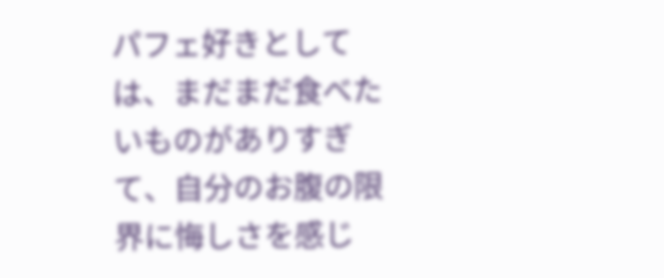パフェ好きとしては、まだまだ食べたいものがありすぎて、自分のお腹の限界に悔しさを感じ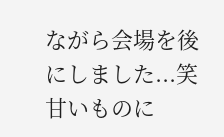ながら会場を後にしました...笑
甘いものに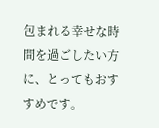包まれる幸せな時間を過ごしたい方に、とってもおすすめです。